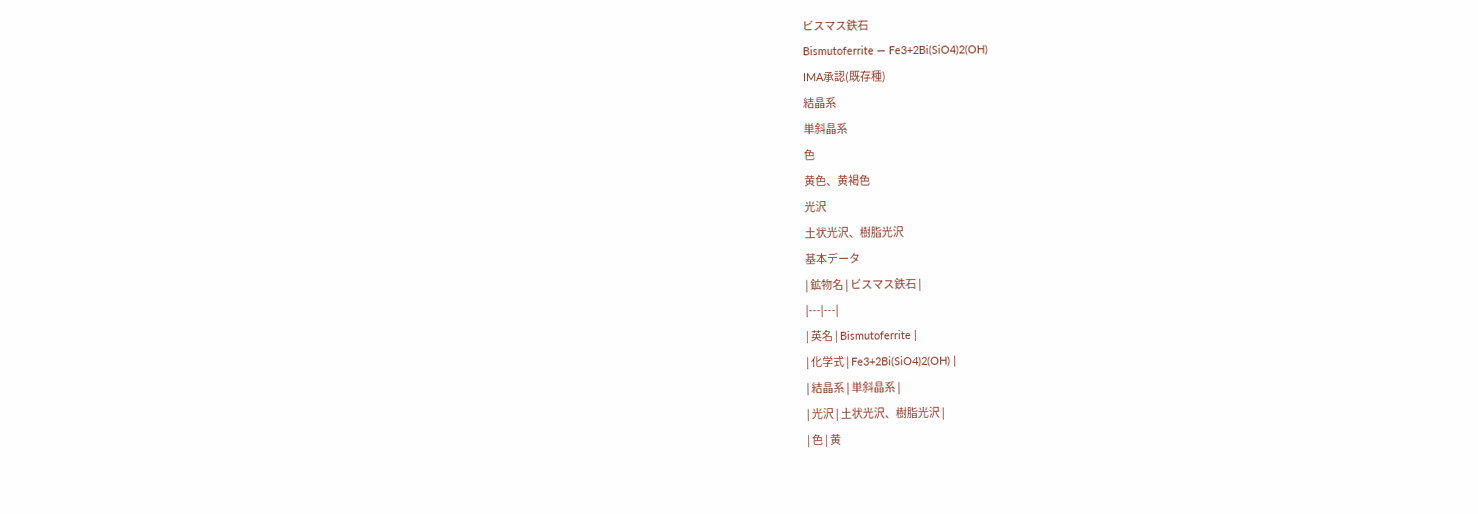ビスマス鉄石
Bismutoferrite — Fe3+2Bi(SiO4)2(OH)
IMA承認(既存種)
結晶系
単斜晶系
色
黄色、黄褐色
光沢
土状光沢、樹脂光沢
基本データ
| 鉱物名 | ビスマス鉄石 |
|---|---|
| 英名 | Bismutoferrite |
| 化学式 | Fe3+2Bi(SiO4)2(OH) |
| 結晶系 | 単斜晶系 |
| 光沢 | 土状光沢、樹脂光沢 |
| 色 | 黄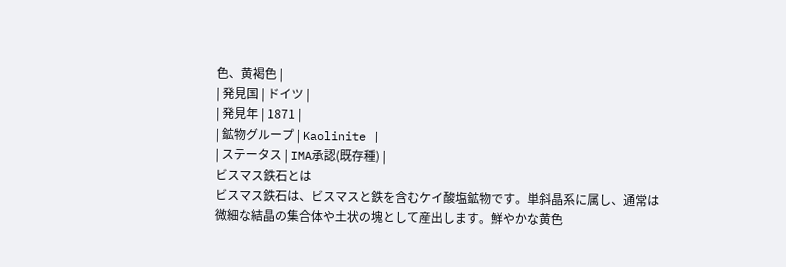色、黄褐色 |
| 発見国 | ドイツ |
| 発見年 | 1871 |
| 鉱物グループ | Kaolinite |
| ステータス | IMA承認(既存種) |
ビスマス鉄石とは
ビスマス鉄石は、ビスマスと鉄を含むケイ酸塩鉱物です。単斜晶系に属し、通常は微細な結晶の集合体や土状の塊として産出します。鮮やかな黄色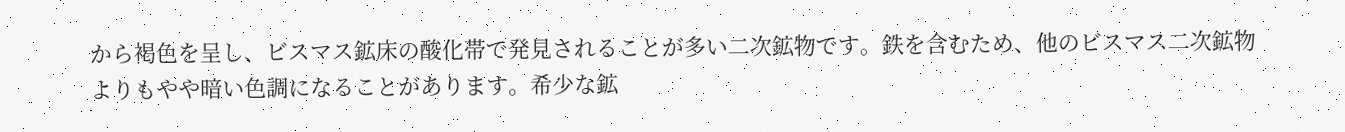から褐色を呈し、ビスマス鉱床の酸化帯で発見されることが多い二次鉱物です。鉄を含むため、他のビスマス二次鉱物よりもやや暗い色調になることがあります。希少な鉱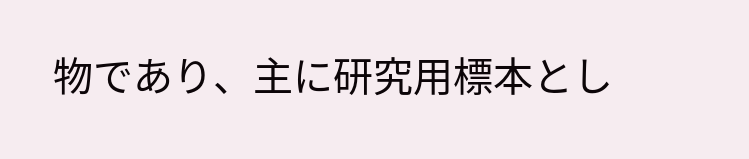物であり、主に研究用標本とし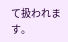て扱われます。